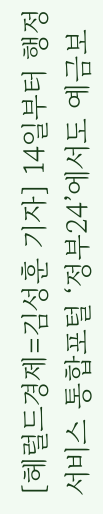[헤럴드경제=김성훈 기자] 14일부터 행정서비스 통합포털 ‘정부24’에서도 예금보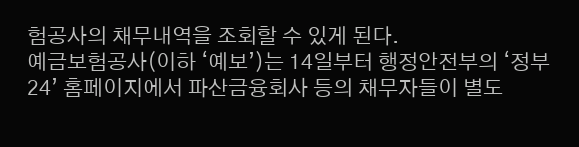험공사의 채무내역을 조회할 수 있게 된다.
예금보험공사(이하 ‘예보’)는 14일부터 행정안전부의 ‘정부24’ 홈페이지에서 파산금융회사 등의 채무자들이 별도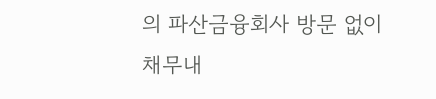의 파산금융회사 방문 없이 채무내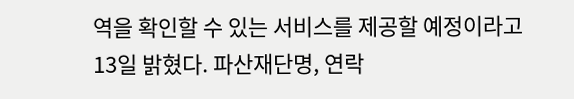역을 확인할 수 있는 서비스를 제공할 예정이라고 13일 밝혔다. 파산재단명, 연락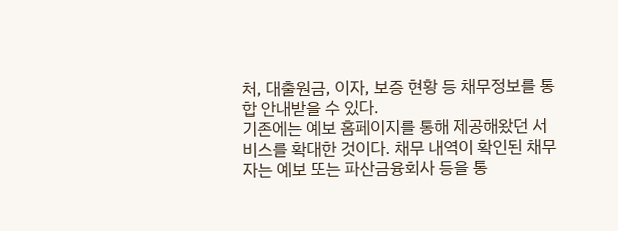처, 대출원금, 이자, 보증 현황 등 채무정보를 통합 안내받을 수 있다.
기존에는 예보 홈페이지를 통해 제공해왔던 서비스를 확대한 것이다. 채무 내역이 확인된 채무자는 예보 또는 파산금융회사 등을 통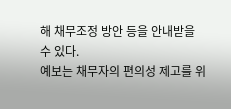해 채무조정 방안 등을 안내받을 수 있다.
예보는 채무자의 편의성 제고를 위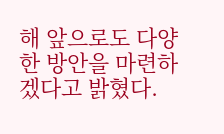해 앞으로도 다양한 방안을 마련하겠다고 밝혔다.